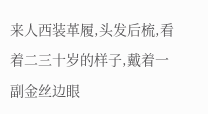来人西装革履,头发后梳,看着二三十岁的样子,戴着一副金丝边眼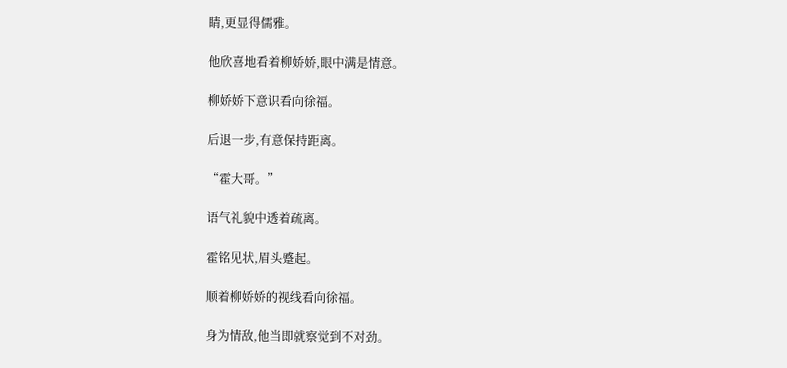睛,更显得儒雅。

他欣喜地看着柳娇娇,眼中满是情意。

柳娇娇下意识看向徐福。

后退一步,有意保持距离。

“霍大哥。”

语气礼貌中透着疏离。

霍铭见状,眉头蹙起。

顺着柳娇娇的视线看向徐福。

身为情敌,他当即就察觉到不对劲。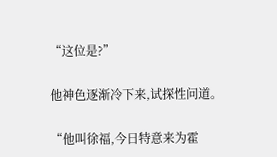“这位是?”

他神色逐渐冷下来,试探性问道。

“他叫徐福,今日特意来为霍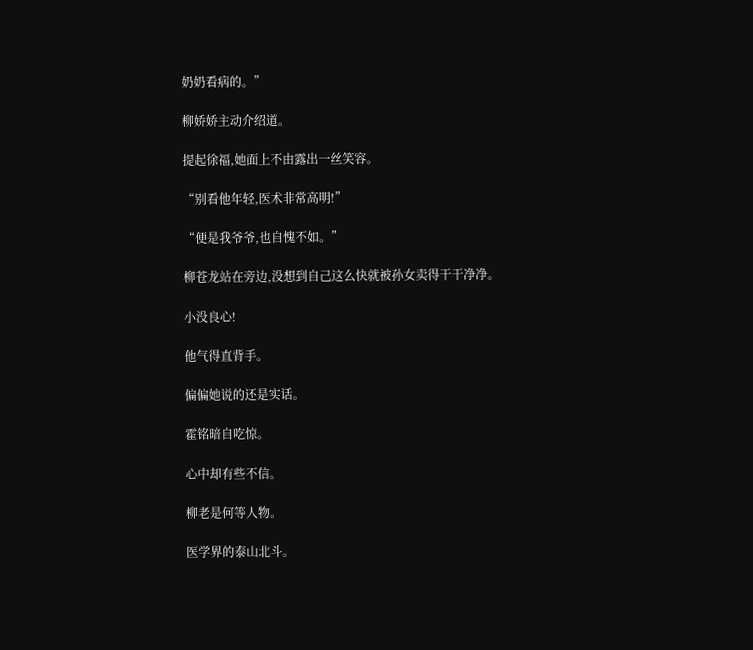奶奶看病的。”

柳娇娇主动介绍道。

提起徐福,她面上不由露出一丝笑容。

“别看他年轻,医术非常高明!”

“便是我爷爷,也自愧不如。”

柳苍龙站在旁边,没想到自己这么快就被孙女卖得干干净净。

小没良心!

他气得直背手。

偏偏她说的还是实话。

霍铭暗自吃惊。

心中却有些不信。

柳老是何等人物。

医学界的泰山北斗。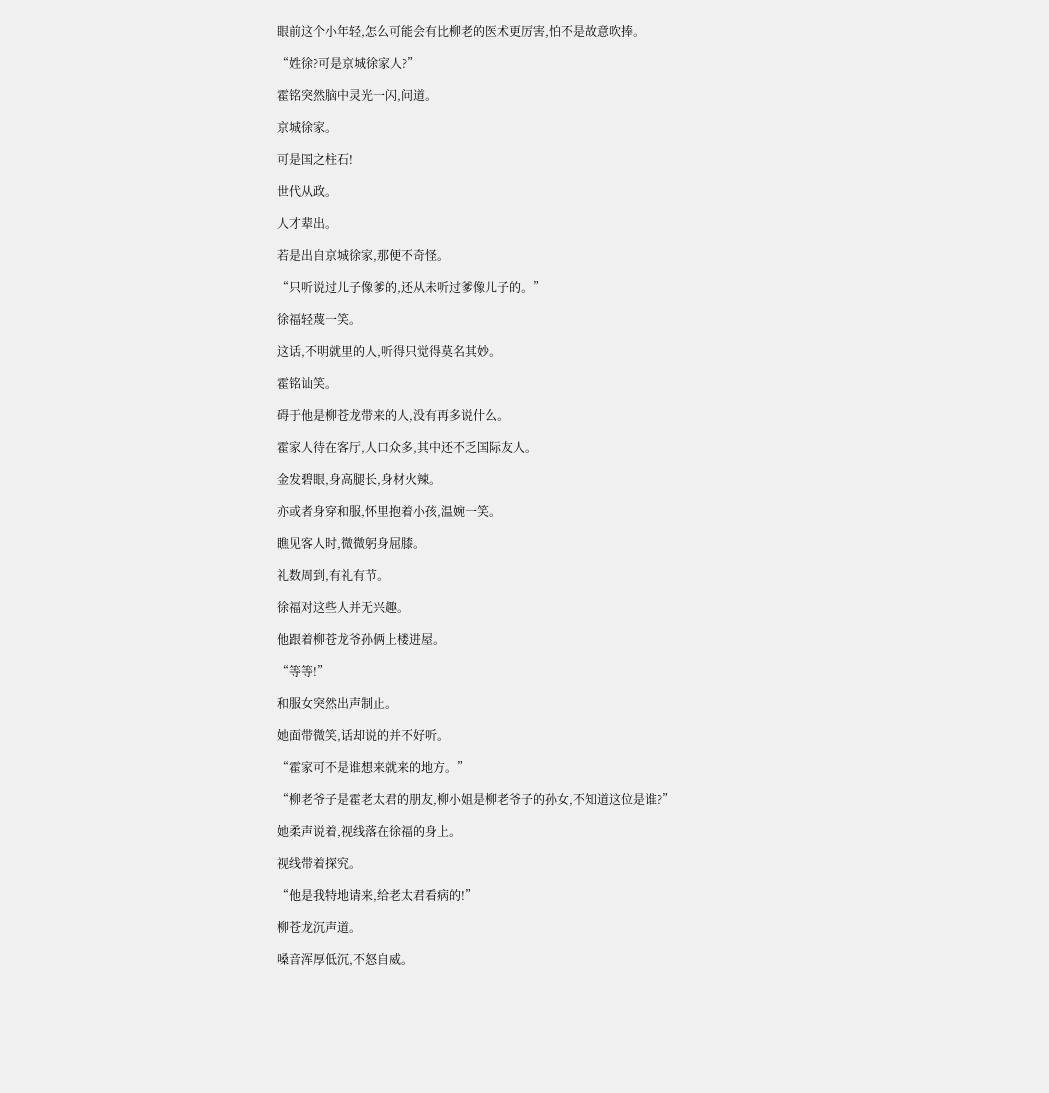眼前这个小年轻,怎么可能会有比柳老的医术更厉害,怕不是故意吹捧。

“姓徐?可是京城徐家人?”

霍铭突然脑中灵光一闪,问道。

京城徐家。

可是国之柱石!

世代从政。

人才辈出。

若是出自京城徐家,那便不奇怪。

“只听说过儿子像爹的,还从未听过爹像儿子的。”

徐福轻蔑一笑。

这话,不明就里的人,听得只觉得莫名其妙。

霍铭讪笑。

碍于他是柳苍龙带来的人,没有再多说什么。

霍家人待在客厅,人口众多,其中还不乏国际友人。

金发碧眼,身高腿长,身材火辣。

亦或者身穿和服,怀里抱着小孩,温婉一笑。

瞧见客人时,微微躬身屈膝。

礼数周到,有礼有节。

徐福对这些人并无兴趣。

他跟着柳苍龙爷孙俩上楼进屋。

“等等!”

和服女突然出声制止。

她面带微笑,话却说的并不好听。

“霍家可不是谁想来就来的地方。”

“柳老爷子是霍老太君的朋友,柳小姐是柳老爷子的孙女,不知道这位是谁?”

她柔声说着,视线落在徐福的身上。

视线带着探究。

“他是我特地请来,给老太君看病的!”

柳苍龙沉声道。

嗓音浑厚低沉,不怒自威。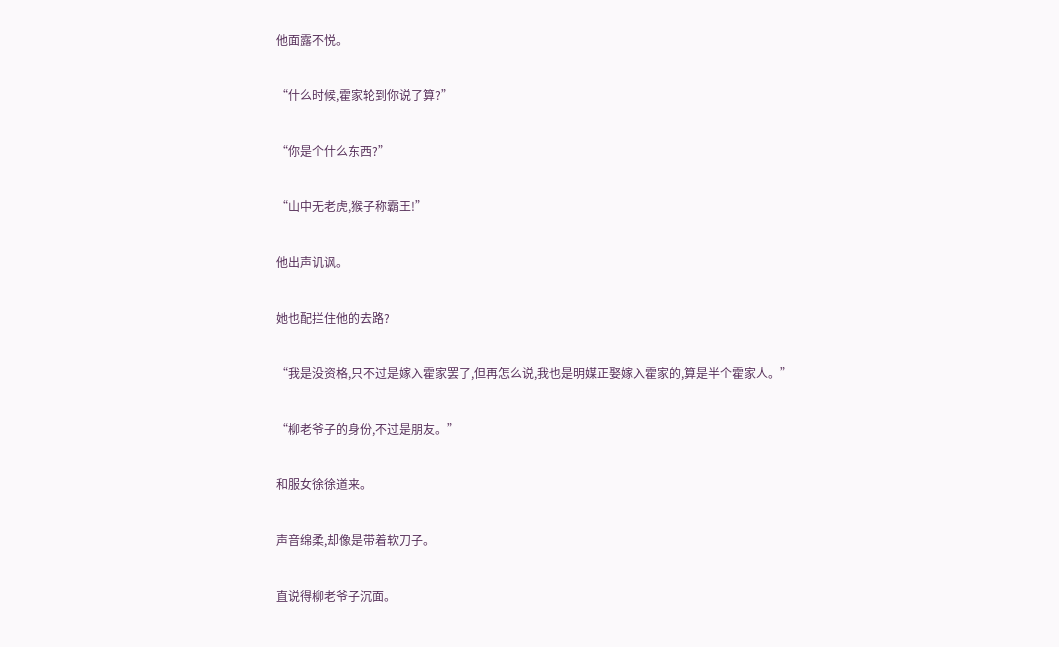他面露不悦。

“什么时候,霍家轮到你说了算?”

“你是个什么东西?”

“山中无老虎,猴子称霸王!”

他出声讥讽。

她也配拦住他的去路?

“我是没资格,只不过是嫁入霍家罢了,但再怎么说,我也是明媒正娶嫁入霍家的,算是半个霍家人。”

“柳老爷子的身份,不过是朋友。”

和服女徐徐道来。

声音绵柔,却像是带着软刀子。

直说得柳老爷子沉面。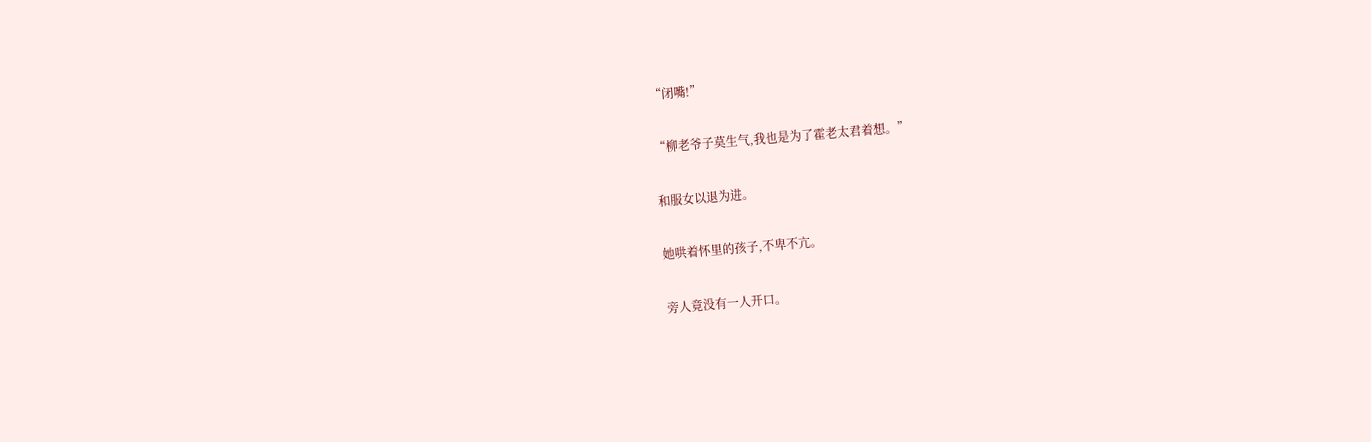“闭嘴!”

“柳老爷子莫生气,我也是为了霍老太君着想。”

和服女以退为进。

她哄着怀里的孩子,不卑不亢。

旁人竟没有一人开口。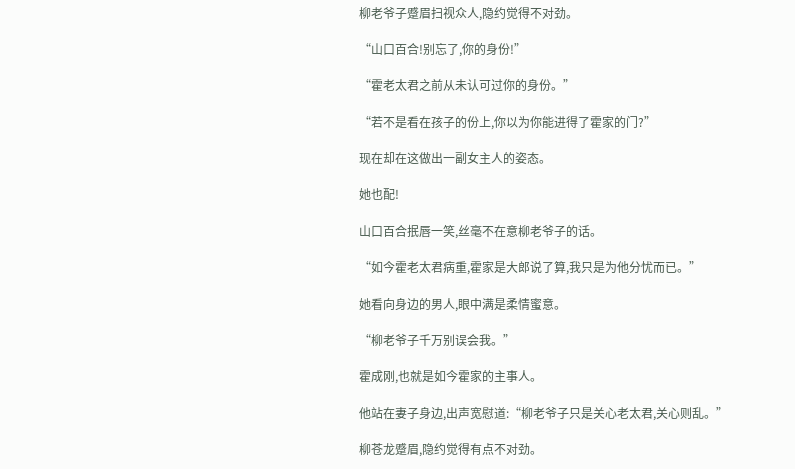柳老爷子蹙眉扫视众人,隐约觉得不对劲。

“山口百合!别忘了,你的身份!”

“霍老太君之前从未认可过你的身份。”

“若不是看在孩子的份上,你以为你能进得了霍家的门?”

现在却在这做出一副女主人的姿态。

她也配!

山口百合抿唇一笑,丝毫不在意柳老爷子的话。

“如今霍老太君病重,霍家是大郎说了算,我只是为他分忧而已。”

她看向身边的男人,眼中满是柔情蜜意。

“柳老爷子千万别误会我。”

霍成刚,也就是如今霍家的主事人。

他站在妻子身边,出声宽慰道:“柳老爷子只是关心老太君,关心则乱。”

柳苍龙蹙眉,隐约觉得有点不对劲。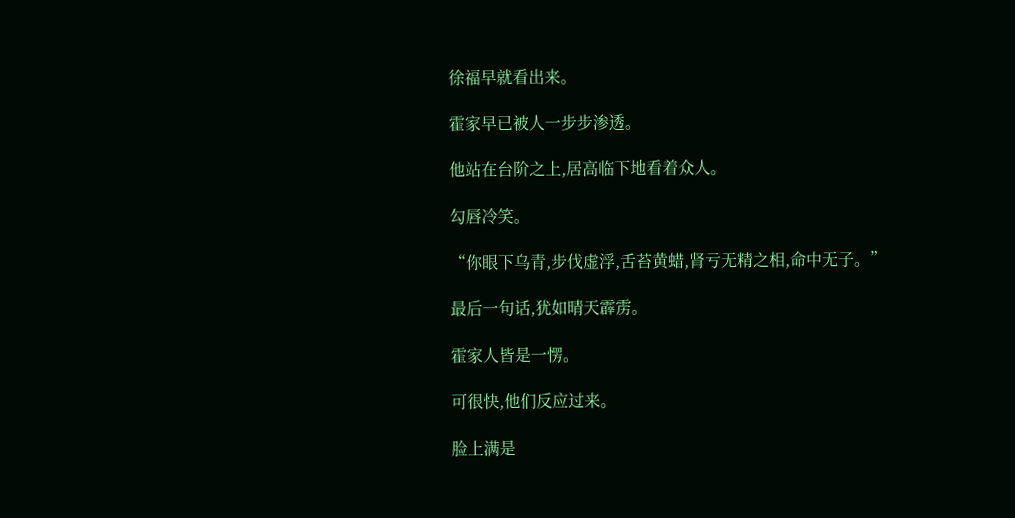徐福早就看出来。

霍家早已被人一步步渗透。

他站在台阶之上,居高临下地看着众人。

勾唇冷笑。

“你眼下乌青,步伐虚浮,舌苔黄蜡,肾亏无精之相,命中无子。”

最后一句话,犹如晴天霹雳。

霍家人皆是一愣。

可很快,他们反应过来。

脸上满是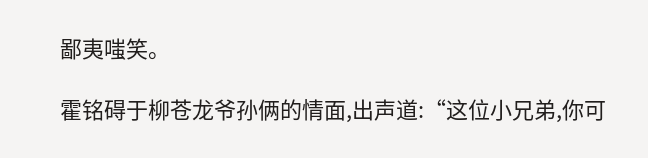鄙夷嗤笑。

霍铭碍于柳苍龙爷孙俩的情面,出声道:“这位小兄弟,你可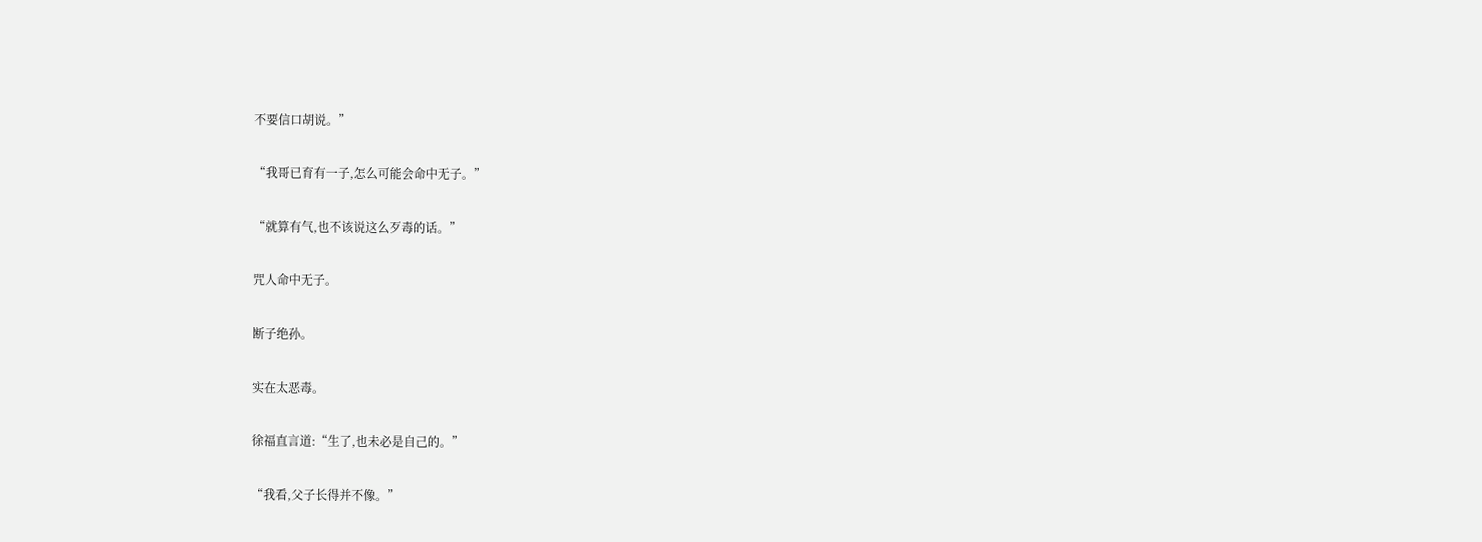不要信口胡说。”

“我哥已育有一子,怎么可能会命中无子。”

“就算有气,也不该说这么歹毒的话。”

咒人命中无子。

断子绝孙。

实在太恶毒。

徐福直言道:“生了,也未必是自己的。”

“我看,父子长得并不像。”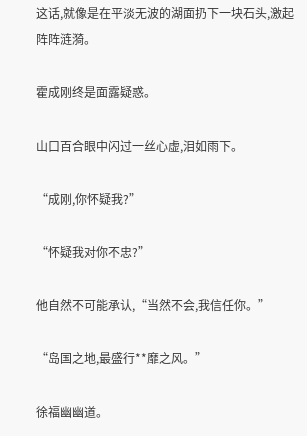这话,就像是在平淡无波的湖面扔下一块石头,激起阵阵涟漪。

霍成刚终是面露疑惑。

山口百合眼中闪过一丝心虚,泪如雨下。

“成刚,你怀疑我?”

“怀疑我对你不忠?”

他自然不可能承认,“当然不会,我信任你。”

“岛国之地,最盛行**靡之风。”

徐福幽幽道。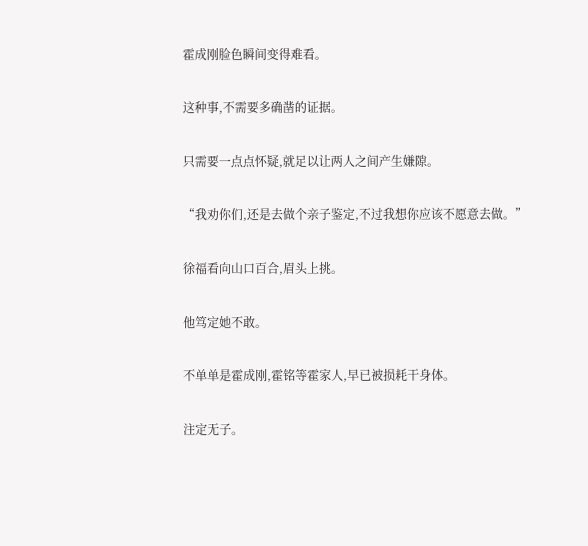霍成刚脸色瞬间变得难看。

这种事,不需要多确凿的证据。

只需要一点点怀疑,就足以让两人之间产生嫌隙。

“我劝你们,还是去做个亲子鉴定,不过我想你应该不愿意去做。”

徐福看向山口百合,眉头上挑。

他笃定她不敢。

不单单是霍成刚,霍铭等霍家人,早已被损耗干身体。

注定无子。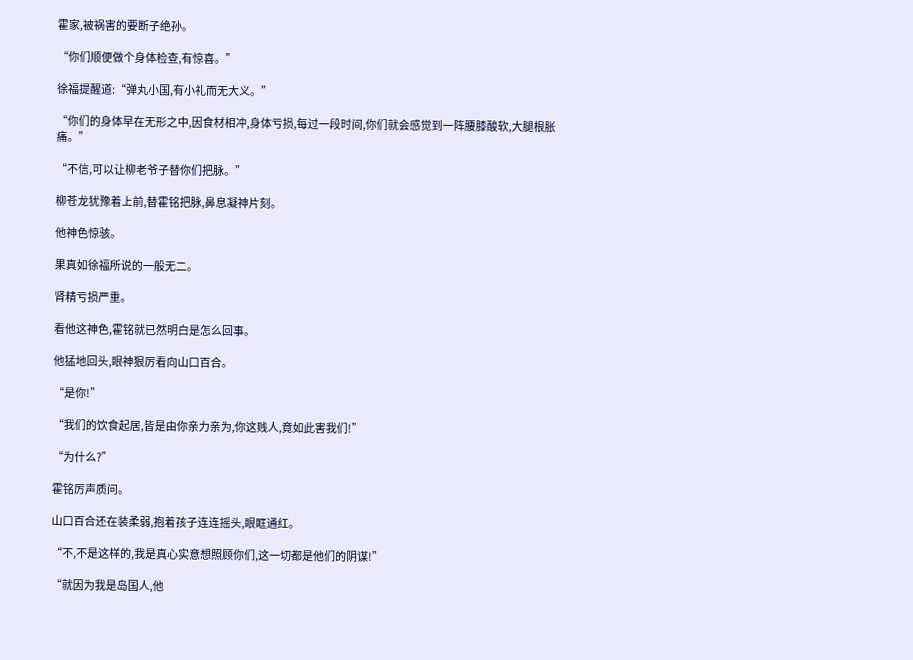霍家,被祸害的要断子绝孙。

“你们顺便做个身体检查,有惊喜。”

徐福提醒道:“弹丸小国,有小礼而无大义。”

“你们的身体早在无形之中,因食材相冲,身体亏损,每过一段时间,你们就会感觉到一阵腰膝酸软,大腿根胀痛。”

“不信,可以让柳老爷子替你们把脉。”

柳苍龙犹豫着上前,替霍铭把脉,鼻息凝神片刻。

他神色惊骇。

果真如徐福所说的一般无二。

肾精亏损严重。

看他这神色,霍铭就已然明白是怎么回事。

他猛地回头,眼神狠厉看向山口百合。

“是你!”

“我们的饮食起居,皆是由你亲力亲为,你这贱人,竟如此害我们!”

“为什么?”

霍铭厉声质问。

山口百合还在装柔弱,抱着孩子连连摇头,眼眶通红。

“不,不是这样的,我是真心实意想照顾你们,这一切都是他们的阴谋!”

“就因为我是岛国人,他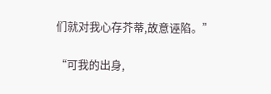们就对我心存芥蒂,故意诬陷。”

“可我的出身,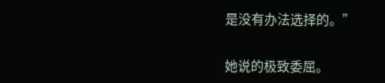是没有办法选择的。”

她说的极致委屈。